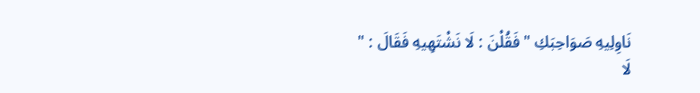نَاوِلِيهِ صَوَاحِبَكِ " فَقُلْنَ : لَا نَشْتَهِيهِ فَقَالَ : " لَا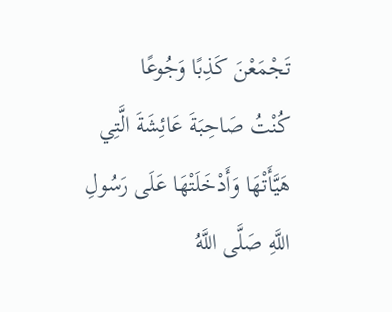تَجْمَعْنَ كَذِبًا وَجُوعًا
كُنْتُ صَاحِبَةَ عَائِشَةَ الَّتِي هَيَّأَتْهَا وَأَدْخَلَتْهَا عَلَى رَسُولِ اللَّهِ صَلَّى اللَّهُ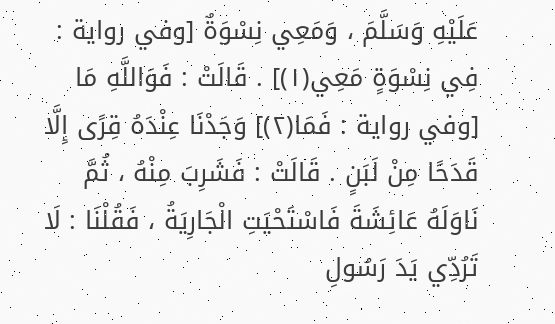عَلَيْهِ وَسَلَّمَ ، وَمَعِي نِسْوَةٌ [وفي رواية : فِي نِسْوَةٍ مَعِي(١)] . قَالَتْ : فَوَاللَّهِ مَا [وفي رواية : فَمَا(٢)] وَجَدْنَا عِنْدَهُ قِرًى إِلَّا قَدَحًا مِنْ لَبَنٍ . قَالَتْ : فَشَرِبَ مِنْهُ ، ثُمَّ نَاوَلَهُ عَائِشَةَ فَاسْتَحْيَتِ الْجَارِيَةُ ، فَقُلْنَا : لَا تَرُدِّي يَدَ رَسُولِ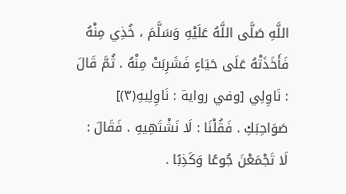اللَّهِ صَلَّى اللَّهُ عَلَيْهِ وَسَلَّمَ ، خُذِي مِنْهُ فَأَخَذَتْهُ عَلَى حَيَاءٍ فَشَرِبَتْ مِنْهُ . ثُمَّ قَالَ : نَاوِلِي [وفي رواية : نَاوِلِيهِ(٣)] صَوَاحِبَكِ . فَقُلْنَا : لَا نَشْتَهِيهِ . فَقَالَ : لَا تَجْمَعْنَ جُوعًا وَكَذِبًا .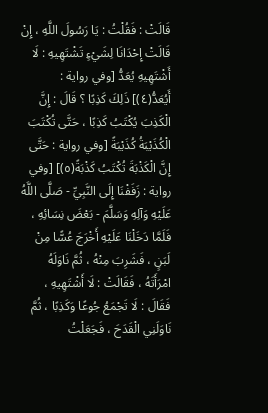قَالَتْ : فَقُلْتُ : يَا رَسُولَ اللَّهِ ، إِنْ قَالَتْ إِحْدَانَا لِشَيْءٍ تَشْتَهِيهِ : لَا أَشْتَهِيهِ يُعَدُّ [وفي رواية : أَيُعَدُّ(٤)] ذَلِكَ كَذِبًا ؟ قَالَ : إِنَّ الْكَذِبَ يُكْتَبُ كَذِبًا ، حَتَّى تُكْتَبَ الْكُذَيْبَةُ كُذَيْبَةً [وفي رواية : حَتَّى إِنَّ الْكَذْبَةَ تُكْتَبُ كَذْبَةً(٥)] [وفي رواية : زَفَفْنَا إِلَى النَّبِيِّ - صَلَّى اللَّهُ عَلَيْهِ وَآلِهِ وَسَلَّمَ - بَعْضَ نِسَائِهِ ، فَلَمَّا دَخَلْنَا عَلَيْهِ أَخْرَجَ عُسًّا مِنْ لَبَنٍ ، فَشَرِبَ مِنْهُ ، ثُمَّ نَاوَلَهُ امْرَأَتَهُ ، فَقَالَتْ : لَا أَشْتَهِيهِ ، فَقَالَ : لَا تَجْمَعُ جُوعًا وَكَذِبًا ، ثُمَّ نَاوَلَنِي الْقَدَحَ ، فَجَعَلْتُ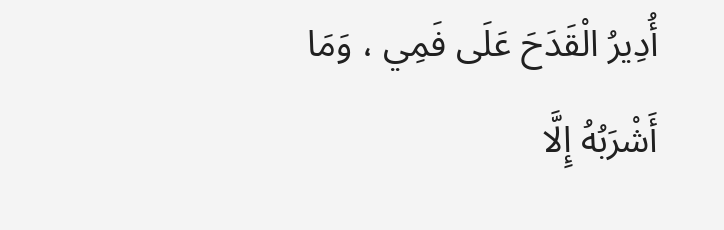أُدِيرُ الْقَدَحَ عَلَى فَمِي ، وَمَا أَشْرَبُهُ إِلَّا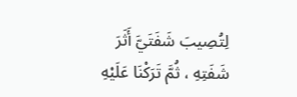لِتُصِيبَ شَفَتَيَّ أَثَرَ شَفَتِهِ ، ثُمَّ تَرَكْنَا عَلَيْهِ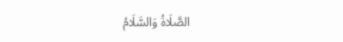الصَّلَاةُ وَالسَّلَامُ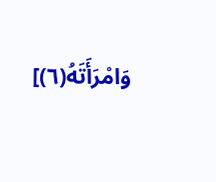وَامْرَأَتَهُ(٦)]